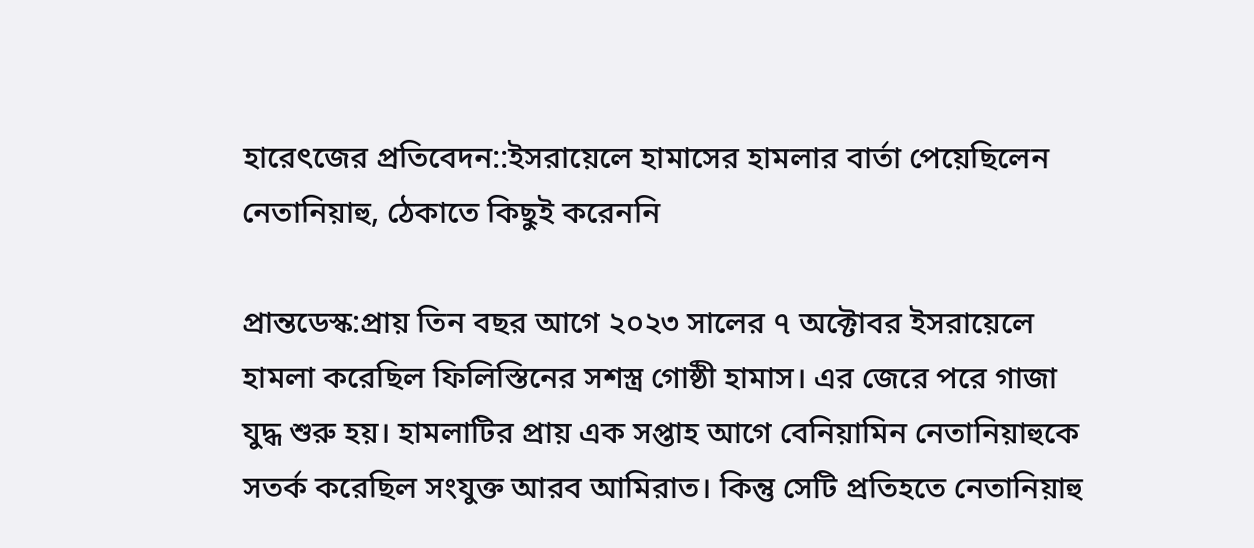হারেৎজের প্রতিবেদন::ইসরায়েলে হামাসের হামলার বার্তা পেয়েছিলেন নেতানিয়াহু, ঠেকাতে কিছুই করেননি

প্রান্তডেস্ক:প্রায় তিন বছর আগে ২০২৩ সালের ৭ অক্টোবর ইসরায়েলে হামলা করেছিল ফিলিস্তিনের সশস্ত্র গোষ্ঠী হামাস। এর জেরে পরে গাজা যুদ্ধ শুরু হয়। হামলাটির প্রায় এক সপ্তাহ আগে বেনিয়ামিন নেতানিয়াহুকে সতর্ক করেছিল সংযুক্ত আরব আমিরাত। কিন্তু সেটি প্রতিহতে নেতানিয়াহু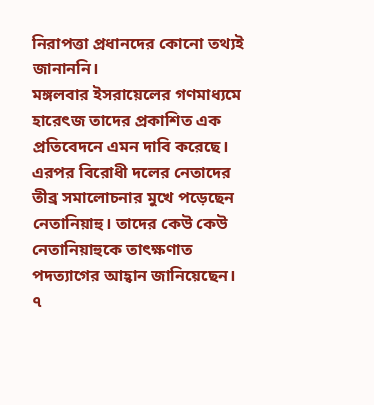নিরাপত্তা প্রধানদের কোনো তথ্যই জানাননি।
মঙ্গলবার ইসরায়েলের গণমাধ্যমে হারেৎজ তাদের প্রকাশিত এক প্রতিবেদনে এমন দাবি করেছে। এরপর বিরোধী দলের নেতাদের তীব্র সমালোচনার মুখে পড়েছেন নেতানিয়াহু। তাদের কেউ কেউ নেতানিয়াহুকে তাৎক্ষণাত পদত্যাগের আহ্বান জানিয়েছেন।
৭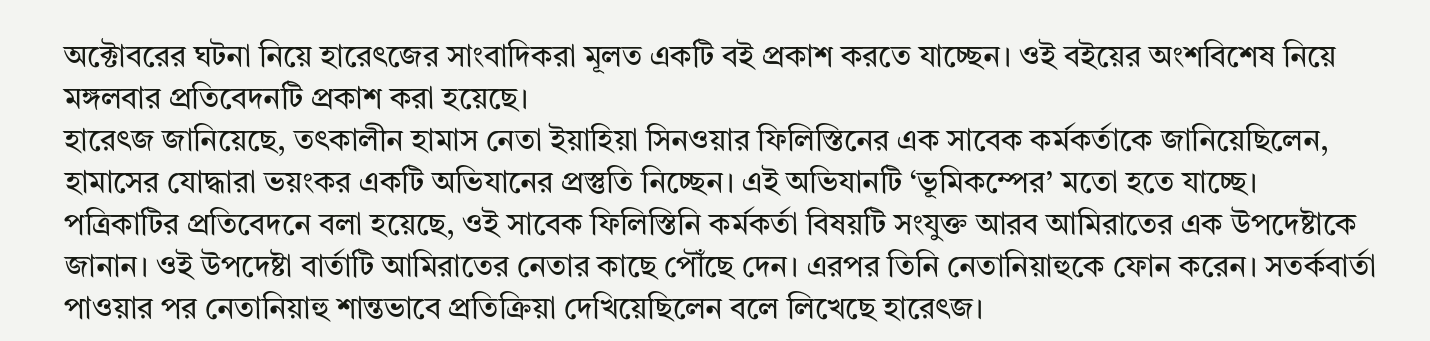অক্টোবরের ঘটনা নিয়ে হারেৎজের সাংবাদিকরা মূলত একটি বই প্রকাশ করতে যাচ্ছেন। ওই বইয়ের অংশবিশেষ নিয়ে মঙ্গলবার প্রতিবেদনটি প্রকাশ করা হয়েছে।
হারেৎজ জানিয়েছে, তৎকালীন হামাস নেতা ইয়াহিয়া সিনওয়ার ফিলিস্তিনের এক সাবেক কর্মকর্তাকে জানিয়েছিলেন, হামাসের যোদ্ধারা ভয়ংকর একটি অভিযানের প্রস্তুতি নিচ্ছেন। এই অভিযানটি ‘ভূমিকম্পের’ মতো হতে যাচ্ছে।
পত্রিকাটির প্রতিবেদনে বলা হয়েছে, ওই সাবেক ফিলিস্তিনি কর্মকর্তা বিষয়টি সংযুক্ত আরব আমিরাতের এক উপদেষ্টাকে জানান। ওই উপদেষ্টা বার্তাটি আমিরাতের নেতার কাছে পৌঁছে দেন। এরপর তিনি নেতানিয়াহুকে ফোন করেন। সতর্কবার্তা পাওয়ার পর নেতানিয়াহু শান্তভাবে প্রতিক্রিয়া দেখিয়েছিলেন বলে লিখেছে হারেৎজ।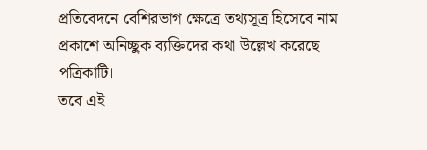প্রতিবেদনে বেশিরভাগ ক্ষেত্রে তথ্যসূত্র হিসেবে নাম প্রকাশে অনিচ্ছুক ব্যক্তিদের কথা উল্লেখ করেছে পত্রিকাটি।
তবে এই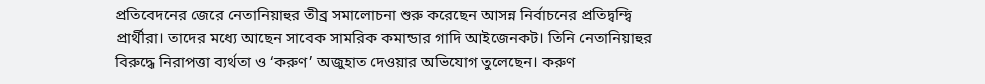প্রতিবেদনের জেরে নেতানিয়াহুর তীব্র সমালোচনা শুরু করেছেন আসন্ন নির্বাচনের প্রতিদ্বন্দ্বি প্রার্থীরা। তাদের মধ্যে আছেন সাবেক সামরিক কমান্ডার গাদি আইজেনকট। তিনি নেতানিয়াহুর বিরুদ্ধে নিরাপত্তা ব্যর্থতা ও ‘করুণ’ অজুহাত দেওয়ার অভিযোগ তুলেছেন। করুণ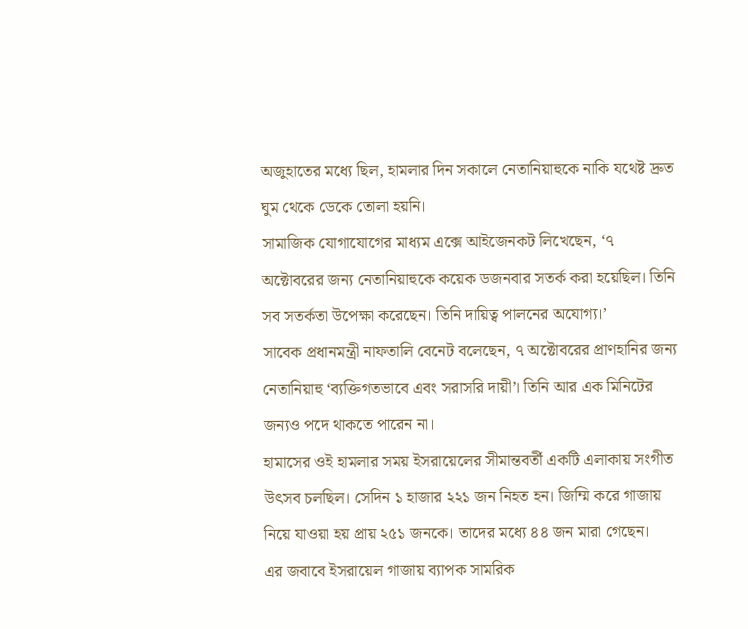অজুহাতের মধ্যে ছিল, হামলার দিন সকালে নেতানিয়াহুকে নাকি যথেষ্ট দ্রুত ঘুম থেকে ডেকে তোলা হয়নি।
সামাজিক যোগাযোগের মাধ্যম এক্সে আইজেনকট লিখেছেন, ‘৭ অক্টোবরের জন্য নেতানিয়াহুকে কয়েক ডজনবার সতর্ক করা হয়েছিল। তিনি সব সতর্কতা উপেক্ষা করেছেন। তিনি দায়িত্ব পালনের অযোগ্য।’
সাবেক প্রধানমন্ত্রী নাফতালি বেনেট বলেছেন, ৭ অক্টোবরের প্রাণহানির জন্য নেতানিয়াহু ‘ব্যক্তিগতভাবে এবং সরাসরি দায়ী’। তিনি আর এক মিনিটের জন্যও পদে থাকতে পারেন না।
হামাসের ওই হামলার সময় ইসরায়েলের সীমান্তবর্তী একটি এলাকায় সংগীত উৎসব চলছিল। সেদিন ১ হাজার ২২১ জন নিহত হন। জিম্মি করে গাজায় নিয়ে যাওয়া হয় প্রায় ২৫১ জনকে। তাদের মধ্যে ৪৪ জন মারা গেছেন।
এর জবাবে ইসরায়েল গাজায় ব্যাপক সামরিক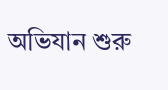অভিযান শুরু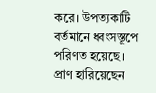করে। উপত্যকাটি বর্তমানে ধ্বংসস্তূপে পরিণত হয়েছে। প্রাণ হারিয়েছেন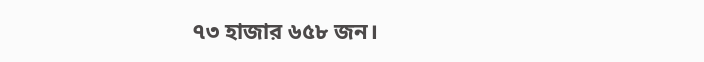৭৩ হাজার ৬৫৮ জন।